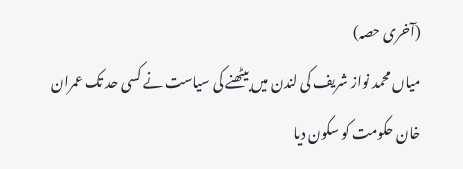(آخری حصہ)
میاں محمد نواز شریف کی لندن میں بیٹھنے کی سیاست نے کسی حد تک عمران خان حکومت کو سکون دیا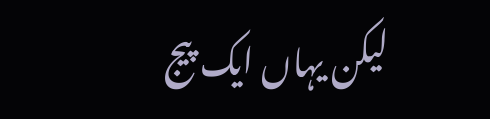لیکن یہاں ایک پیج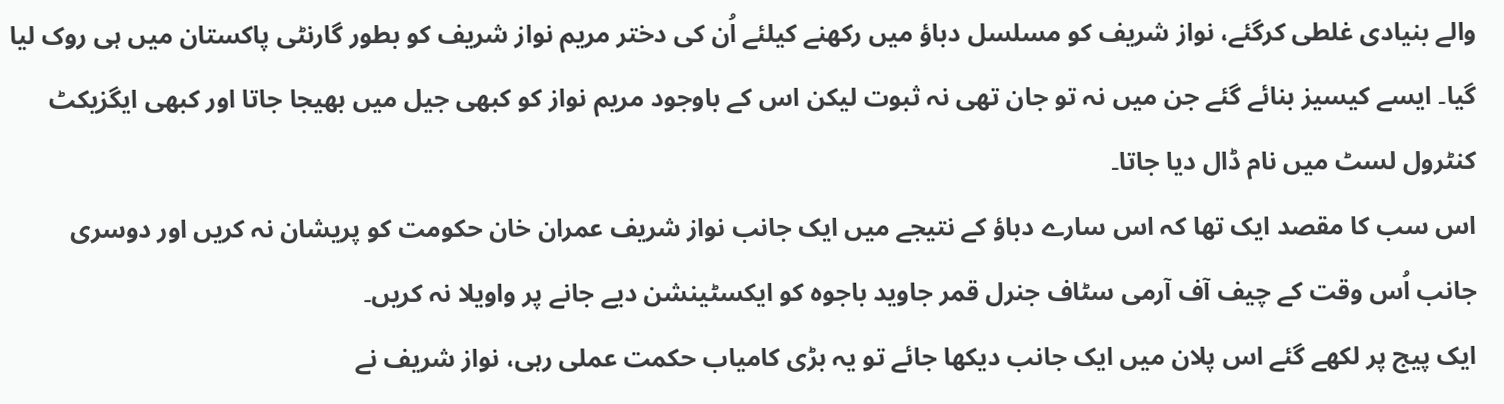والے بنیادی غلطی کرگئے، نواز شریف کو مسلسل دباؤ میں رکھنے کیلئے اُن کی دختر مریم نواز شریف کو بطور گارنٹی پاکستان میں ہی روک لیا گیا۔ ایسے کیسیز بنائے گئے جن میں نہ تو جان تھی نہ ثبوت لیکن اس کے باوجود مریم نواز کو کبھی جیل میں بھیجا جاتا اور کبھی ایگزیکٹ کنٹرول لسٹ میں نام ڈال دیا جاتا۔
اس سب کا مقصد ایک تھا کہ اس سارے دباؤ کے نتیجے میں ایک جانب نواز شریف عمران خان حکومت کو پریشان نہ کریں اور دوسری جانب اُس وقت کے چیف آف آرمی سٹاف جنرل قمر جاوید باجوہ کو ایکسٹینشن دیے جانے پر واویلا نہ کریں۔
ایک پیج پر لکھے گئے اس پلان میں ایک جانب دیکھا جائے تو یہ بڑی کامیاب حکمت عملی رہی، نواز شریف نے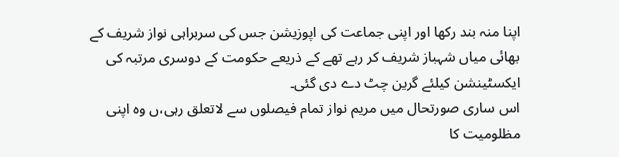اپنا منہ بند رکھا اور اپنی جماعت کی اپوزیشن جس کی سربراہی نواز شریف کے بھائی میاں شہباز شریف کر رہے تھے کے ذریعے حکومت کے دوسری مرتبہ کی ایکسٹینشن کیلئے گرین چٹ دے دی گئی۔
اس ساری صورتحال میں مریم نواز تمام فیصلوں سے لاتعلق رہی،ں وہ اپنی مظلومیت کا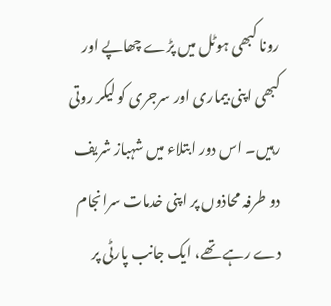رونا کبھی ہوٹل میں پڑے چھاپے اور کبھی اپنی بیماری اور سرجری کو لیکر روتی رہیں۔ اس دور ابتلاء میں شہباز شریف دو طرفہ محاذوں پر اپنی خدمات سرانجام دے رہے تھے، ایک جانب پارٹی پر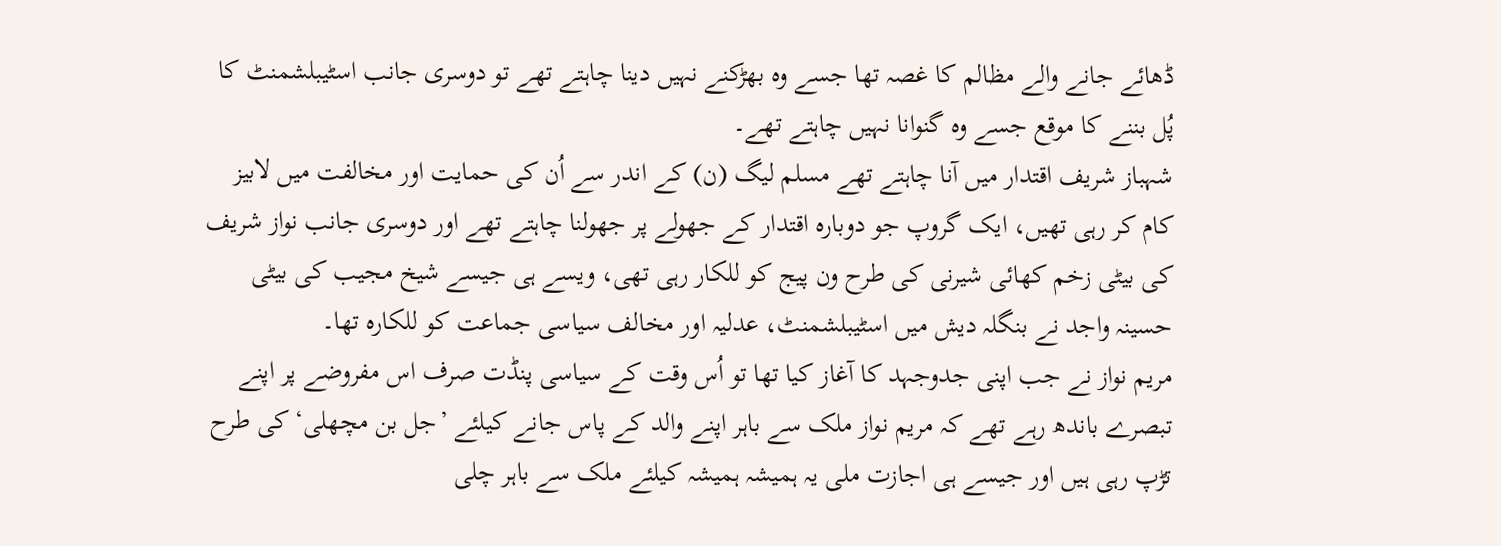ڈھائے جانے والے مظالم کا غصہ تھا جسے وہ بھڑکنے نہیں دینا چاہتے تھے تو دوسری جانب اسٹیبلشمنٹ کا پُل بننے کا موقع جسے وہ گنوانا نہیں چاہتے تھے۔
شہباز شریف اقتدار میں آنا چاہتے تھے مسلم لیگ (ن) کے اندر سے اُن کی حمایت اور مخالفت میں لابیز کام کر رہی تھیں، ایک گروپ جو دوبارہ اقتدار کے جھولے پر جھولنا چاہتے تھے اور دوسری جانب نواز شریف کی بیٹی زخم کھائی شیرنی کی طرح ون پیج کو للکار رہی تھی، ویسے ہی جیسے شیخ مجیب کی بیٹی حسینہ واجد نے بنگلہ دیش میں اسٹیبلشمنٹ، عدلیہ اور مخالف سیاسی جماعت کو للکارہ تھا۔
مریم نواز نے جب اپنی جدوجہد کا آغاز کیا تھا تو اُس وقت کے سیاسی پنڈت صرف اس مفروضے پر اپنے تبصرے باندھ رہے تھے کہ مریم نواز ملک سے باہر اپنے والد کے پاس جانے کیلئے ’جل بن مچھلی‘ کی طرح تڑپ رہی ہیں اور جیسے ہی اجازت ملی یہ ہمیشہ ہمیشہ کیلئے ملک سے باہر چلی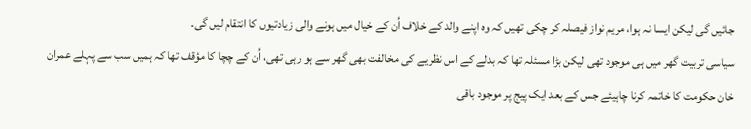جائیں گی لیکن ایسا نہ ہوا، مریم نواز فیصلہ کر چکی تھیں کہ وہ اپنے والد کے خلاف اُن کے خیال میں ہونے والی زیادتیوں کا انتقام لیں گی۔
سیاسی تربیت گھر میں ہی موجود تھی لیکن بڑا مسئلہ تھا کہ بدلے کے اس نظریے کی مخالفت بھی گھر سے ہو رہی تھی، اُن کے چچا کا مؤقف تھا کہ ہمیں سب سے پہلے عمران خان حکومت کا خاتمہ کرنا چاہیئے جس کے بعد ایک پیج پر موجود باقی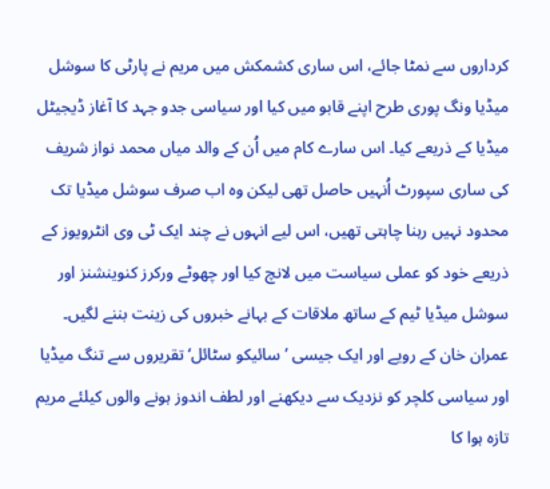کرداروں سے نمٹا جائے، اس ساری کشمکش میں مریم نے پارٹی کا سوشل میڈیا ونگ پوری طرح اپنے قابو میں کیا اور سیاسی جدو جہد کا آغاز ڈیجیٹل میڈیا کے ذریعے کیا۔ اس سارے کام میں اُن کے والد میاں محمد نواز شریف کی ساری سپورٹ اُنہیں حاصل تھی لیکن وہ اب صرف سوشل میڈیا تک محدود نہیں رہنا چاہتی تھیں، اس لیے انہوں نے چند ایک ٹی وی انٹرویوز کے ذریعے خود کو عملی سیاست میں لانچ کیا اور چھوٹے ورکرز کنوینشنز اور سوشل میڈیا ٹیم کے ساتھ ملاقات کے بہانے خبروں کی زینت بننے لگیں۔
عمران خان کے رویے اور ایک جیسی ’سائیکو سٹائل‘ تقریروں سے تنگ میڈیا اور سیاسی کلچر کو نزدیک سے دیکھنے اور لطف اندوز ہونے والوں کیلئے مریم تازہ ہوا کا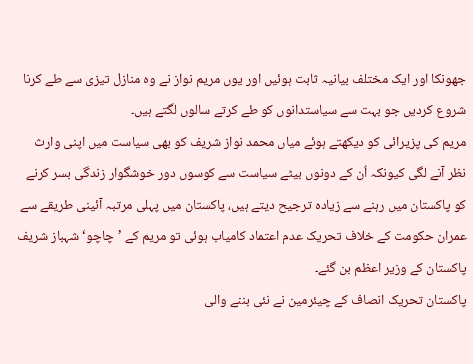جھونکا اور ایک مختلف بیانیہ ثابت ہوئیں اور یوں مریم نواز نے وہ منازل تیزی سے طے کرنا شروع کردیں جو بہت سے سیاستدانوں کو طے کرتے سالوں لگتے ہیں۔
مریم کی پزیرائی کو دیکھتے ہوئے میاں محمد نواز شریف کو بھی سیاست میں اپنی وارث نظر آنے لگی کیونکہ اُن کے دونوں بیٹے سیاست سے کوسوں دور خوشگوار زندگی بسر کرنے کو پاکستان میں رہنے سے زیادہ ترجیح دیتے ہیں، پاکستان میں پہلی مرتبہ آئینی طریقے سے عمران حکومت کے خلاف تحریک عدم اعتماد کامیاب ہوئی تو مریم کے ’چاچو‘ شہباز شریف پاکستان کے وزیر اعظم بن گئے۔
پاکستان تحریک انصاف کے چیئرمین نے نئی بننے والی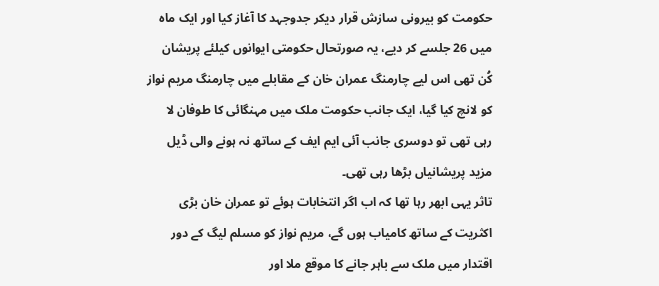حکومت کو بیرونی سازش قرار دیکر جدوجہد کا آغاز کیا اور ایک ماہ میں 26 جلسے کر دیے، یہ صورتحال حکومتی ایوانوں کیلئے پریشان کُن تھی اس لیے چارمنگ عمران خان کے مقابلے میں چارمنگ مریم نواز کو لانچ کیا گیا، ایک جانب حکومت ملک میں مہنگائی کا طوفان لا رہی تھی تو دوسری جانب آئی ایم ایف کے ساتھ نہ ہونے والی ڈیل مزید پریشانیاں بڑھا رہی تھی۔
تاثر یہی ابھر رہا تھا کہ اب اگر انتخابات ہوئے تو عمران خان بڑی اکثریت کے ساتھ کامیاب ہوں گے، مریم نواز کو مسلم لیگ کے دور اقتدار میں ملک سے باہر جانے کا موقع ملا اور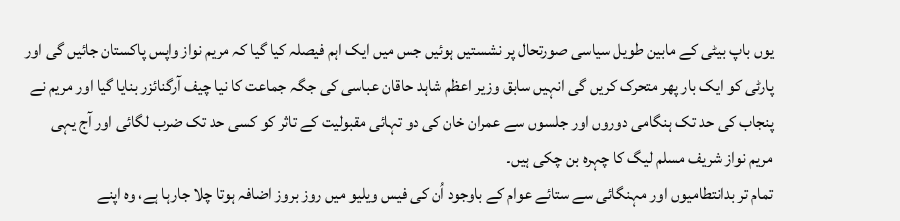یوں باپ بیٹی کے مابین طویل سیاسی صورتحال پر نشستیں ہوئیں جس میں ایک اہم فیصلہ کیا گیا کہ مریم نواز واپس پاکستان جائیں گی اور پارٹی کو ایک بار پھر متحرک کریں گی انہیں سابق وزیر اعظم شاہد حاقان عباسی کی جگہ جماعت کا نیا چیف آرگنائزر بنایا گیا اور مریم نے پنجاب کی حد تک ہنگامی دوروں اور جلسوں سے عمران خان کی دو تہائی مقبولیت کے تاثر کو کسی حد تک ضرب لگائی اور آج یہی مریم نواز شریف مسلم لیگ کا چہرہ بن چکی ہیں۔
تمام تر بدانتطامیوں اور مہنگائی سے ستائے عوام کے باوجود اُن کی فیس ویلیو میں روز بروز اضافہ ہوتا چلا جارہا ہے، وہ اپنے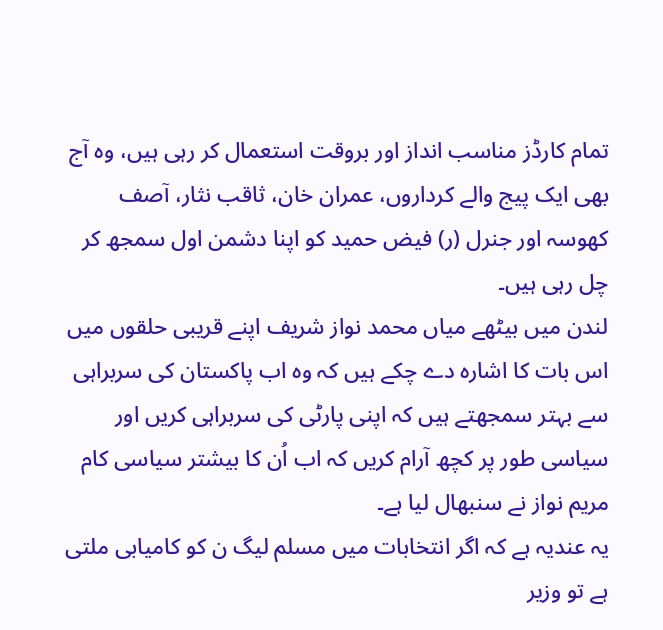تمام کارڈز مناسب انداز اور بروقت استعمال کر رہی ہیں، وہ آج بھی ایک پیج والے کرداروں، عمران خان، ثاقب نثار، آصف کھوسہ اور جنرل (ر) فیض حمید کو اپنا دشمن اول سمجھ کر چل رہی ہیں۔
لندن میں بیٹھے میاں محمد نواز شریف اپنے قریبی حلقوں میں اس بات کا اشارہ دے چکے ہیں کہ وہ اب پاکستان کی سربراہی سے بہتر سمجھتے ہیں کہ اپنی پارٹی کی سربراہی کریں اور سیاسی طور پر کچھ آرام کریں کہ اب اُن کا بیشتر سیاسی کام مریم نواز نے سنبھال لیا ہے۔
یہ عندیہ ہے کہ اگر انتخابات میں مسلم لیگ ن کو کامیابی ملتی ہے تو وزیر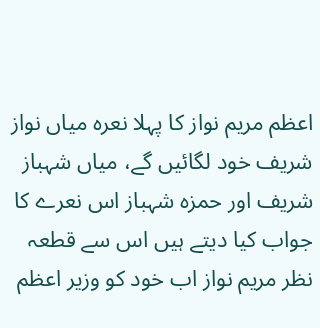اعظم مریم نواز کا پہلا نعرہ میاں نواز شریف خود لگائیں گے، میاں شہباز شریف اور حمزہ شہباز اس نعرے کا جواب کیا دیتے ہیں اس سے قطعہ نظر مریم نواز اب خود کو وزیر اعظم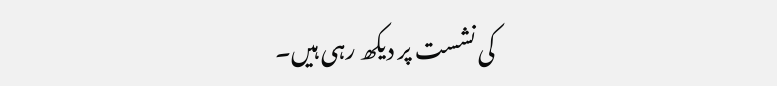کی نشست پر دیکھ رہی ہیں۔